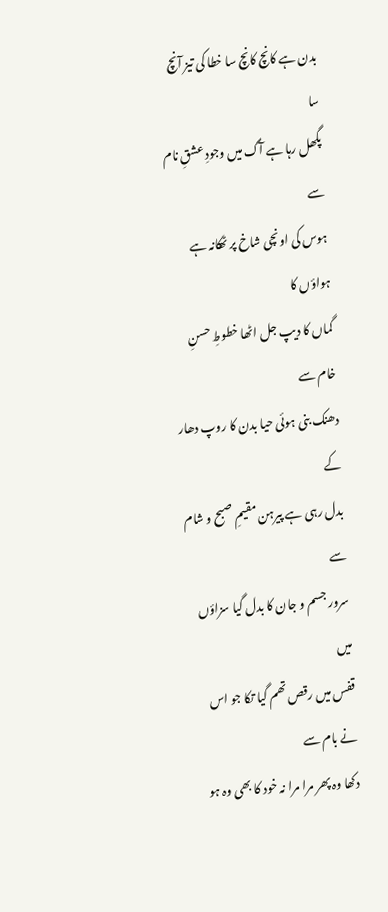بدن ہے کانچ کانچ سا خطا کی تیز آنچ سا
پگھل رہا ہے آگ میں وجودِ عشقِ نام سے
ہوس کی اونچی شاخ پر ٹھکانہ ہے ہواؤں کا
گماں کا دیپ جل اٹھا خطوطِ حسنِ خام سے
دھنک بنی ہوئی حیا بدن کا روپ دھار کے
بدل رہی ہے پیرہن مقیمِ صبح و شام سے
سرور جسم و جان کا بدل گیا سزاؤں میں
قفس میں رقص تھم گیا تکا جو اس نے بام سے
دکھا وہ پھر مرا مرا نہ خود کا بھی وہ ہو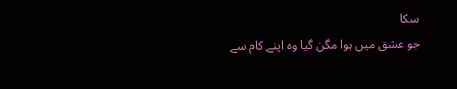سکا
جو عشق میں ہوا مگن گیا وہ اپنے کام سے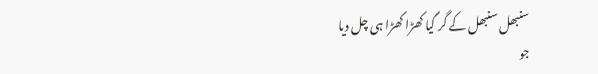سنبھل سنبھل کے گر گیا کھڑا کھڑا ہی چل دیا
جو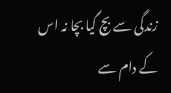زندگی سے بچ گیا بچا نہ اس کے دام سے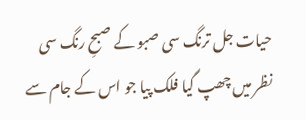حیات جل ترنگ سی صبو کے صبحِ رنگ سی
نظر میں چھپ گیا فلک پیا جو اس کے جام سے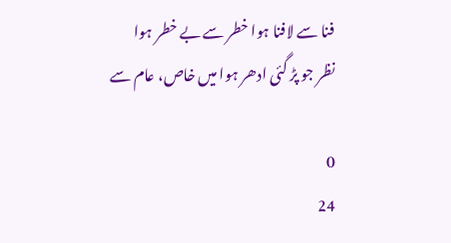فنا سے لافنا ہوا خطر سے بے خطر ہوا
نظر جو پڑ گئی ادھر ہوا میں خاص، عام سے

0
24